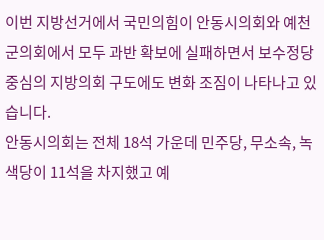이번 지방선거에서 국민의힘이 안동시의회와 예천군의회에서 모두 과반 확보에 실패하면서 보수정당 중심의 지방의회 구도에도 변화 조짐이 나타나고 있습니다.
안동시의회는 전체 18석 가운데 민주당, 무소속, 녹색당이 11석을 차지했고 예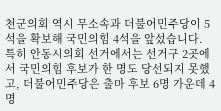천군의회 역시 무소속과 더불어민주당이 5석을 확보해 국민의힘 4석을 앞섰습니다.
특히 안동시의회 선거에서는 선거구 2곳에서 국민의힘 후보가 한 명도 당선되지 못했고, 더불어민주당은 출마 후보 6명 가운데 4명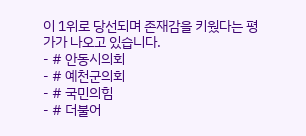이 1위로 당선되며 존재감을 키웠다는 평가가 나오고 있습니다.
- # 안동시의회
- # 예천군의회
- # 국민의힘
- # 더불어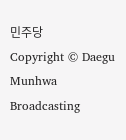민주당
Copyright © Daegu Munhwa Broadcasting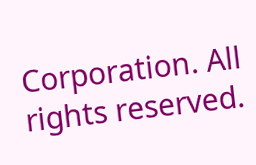Corporation. All rights reserved.